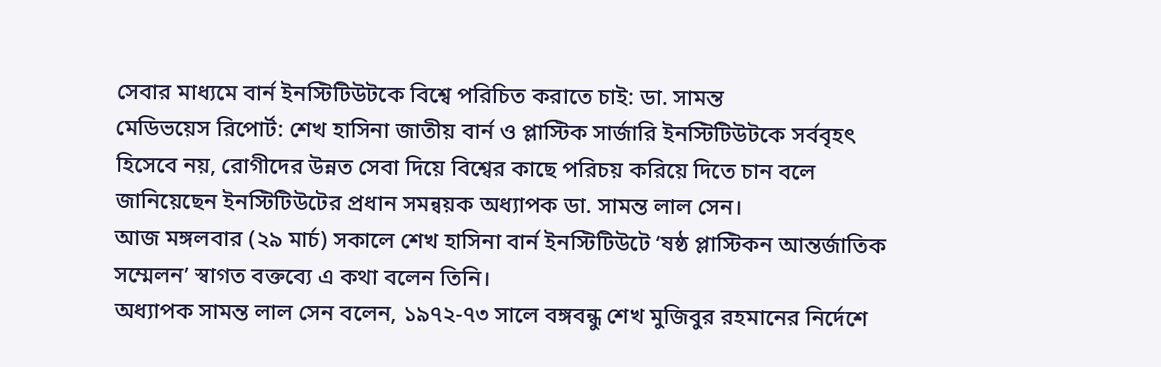সেবার মাধ্যমে বার্ন ইনস্টিটিউটকে বিশ্বে পরিচিত করাতে চাই: ডা. সামন্ত
মেডিভয়েস রিপোর্ট: শেখ হাসিনা জাতীয় বার্ন ও প্লাস্টিক সার্জারি ইনস্টিটিউটকে সর্ববৃহৎ হিসেবে নয়, রোগীদের উন্নত সেবা দিয়ে বিশ্বের কাছে পরিচয় করিয়ে দিতে চান বলে জানিয়েছেন ইনস্টিটিউটের প্রধান সমন্বয়ক অধ্যাপক ডা. সামন্ত লাল সেন।
আজ মঙ্গলবার (২৯ মার্চ) সকালে শেখ হাসিনা বার্ন ইনস্টিটিউটে ‘ষষ্ঠ প্লাস্টিকন আন্তর্জাতিক সম্মেলন’ স্বাগত বক্তব্যে এ কথা বলেন তিনি।
অধ্যাপক সামন্ত লাল সেন বলেন, ১৯৭২-৭৩ সালে বঙ্গবন্ধু শেখ মুজিবুর রহমানের নির্দেশে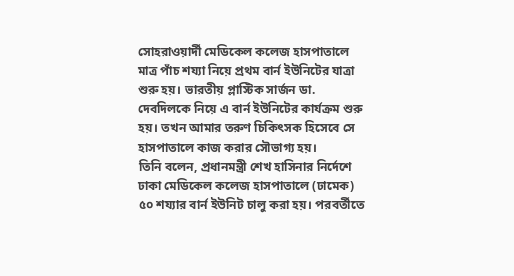সোহরাওয়ার্দী মেডিকেল কলেজ হাসপাতালে মাত্র পাঁচ শয্যা নিয়ে প্রথম বার্ন ইউনিটের যাত্রা শুরু হয়। ভারতীয় প্লাস্টিক সার্জন ডা. দেবদিলকে নিয়ে এ বার্ন ইউনিটের কার্যক্রম শুরু হয়। তখন আমার তরুণ চিকিৎসক হিসেবে সে হাসপাতালে কাজ করার সৌভাগ্য হয়।
তিনি বলেন, প্রধানমন্ত্রী শেখ হাসিনার নির্দেশে ঢাকা মেডিকেল কলেজ হাসপাতালে (ঢামেক) ৫০ শয্যার বার্ন ইউনিট চালু করা হয়। পরবর্তীতে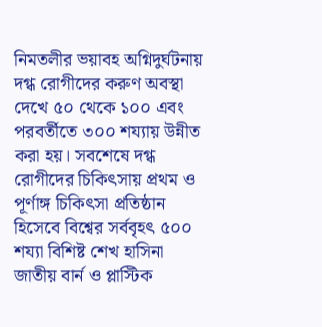নিমতলীর ভয়াবহ অগ্নিদুর্ঘটনায় দগ্ধ রোগীদের করুণ অবস্থা দেখে ৫০ থেকে ১০০ এবং পরবর্তীতে ৩০০ শয্যায় উন্নীত করা হয়। সবশেষে দগ্ধ রোগীদের চিকিৎসায় প্রথম ও পূর্ণাঙ্গ চিকিৎসা প্রতিষ্ঠান হিসেবে বিশ্বের সর্ববৃহৎ ৫০০ শয্যা বিশিষ্ট শেখ হাসিনা জাতীয় বার্ন ও প্লাস্টিক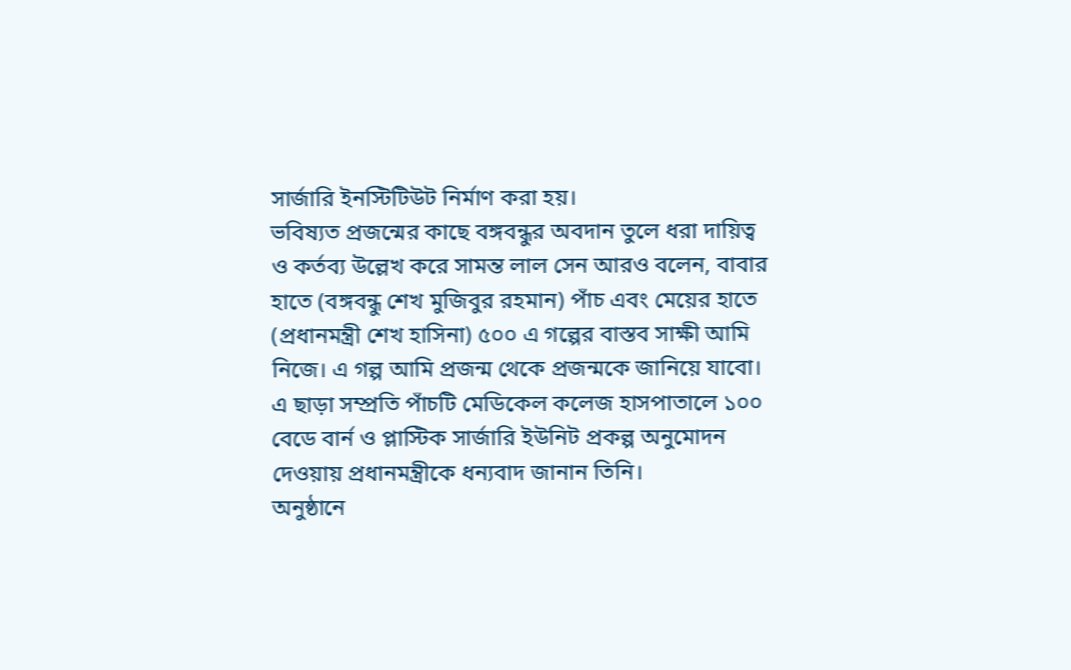সার্জারি ইনস্টিটিউট নির্মাণ করা হয়।
ভবিষ্যত প্রজন্মের কাছে বঙ্গবন্ধুর অবদান তুলে ধরা দায়িত্ব ও কর্তব্য উল্লেখ করে সামন্ত লাল সেন আরও বলেন, বাবার হাতে (বঙ্গবন্ধু শেখ মুজিবুর রহমান) পাঁচ এবং মেয়ের হাতে (প্রধানমন্ত্রী শেখ হাসিনা) ৫০০ এ গল্পের বাস্তব সাক্ষী আমি নিজে। এ গল্প আমি প্রজন্ম থেকে প্রজন্মকে জানিয়ে যাবো। এ ছাড়া সম্প্রতি পাঁচটি মেডিকেল কলেজ হাসপাতালে ১০০ বেডে বার্ন ও প্লাস্টিক সার্জারি ইউনিট প্রকল্প অনুমোদন দেওয়ায় প্রধানমন্ত্রীকে ধন্যবাদ জানান তিনি।
অনুষ্ঠানে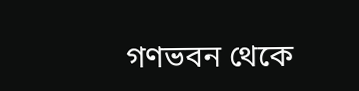গণভবন থেকে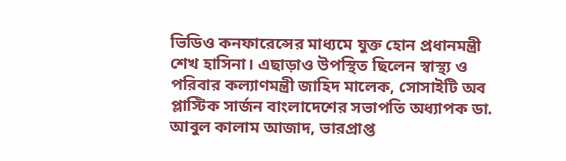ভিডিও কনফারেন্সের মাধ্যমে যুক্ত হোন প্রধানমন্ত্রী শেখ হাসিনা। এছাড়াও উপস্থিত ছিলেন স্বাস্থ্য ও পরিবার কল্যাণমন্ত্রী জাহিদ মালেক, সোসাইটি অব প্লাস্টিক সার্জন বাংলাদেশের সভাপতি অধ্যাপক ডা. আবুল কালাম আজাদ, ভারপ্রাপ্ত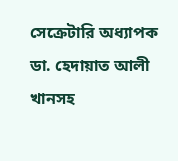সেক্রেটারি অধ্যাপক ডা. হেদায়াত আলী খানসহ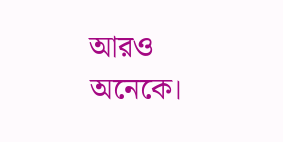আরও অনেকে।